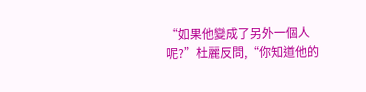“如果他變成了另外一個人呢?”杜麗反問,“你知道他的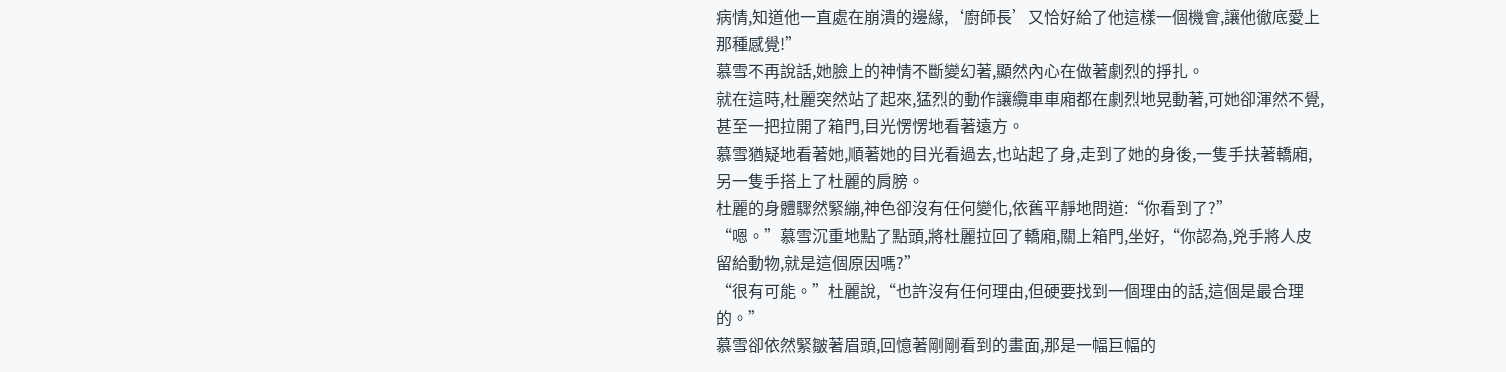病情,知道他一直處在崩潰的邊緣,‘廚師長’又恰好給了他這樣一個機會,讓他徹底愛上那種感覺!”
慕雪不再說話,她臉上的神情不斷變幻著,顯然內心在做著劇烈的掙扎。
就在這時,杜麗突然站了起來,猛烈的動作讓纜車車廂都在劇烈地晃動著,可她卻渾然不覺,甚至一把拉開了箱門,目光愣愣地看著遠方。
慕雪猶疑地看著她,順著她的目光看過去,也站起了身,走到了她的身後,一隻手扶著轎廂,另一隻手搭上了杜麗的肩膀。
杜麗的身體驟然緊繃,神色卻沒有任何變化,依舊平靜地問道:“你看到了?”
“嗯。”慕雪沉重地點了點頭,將杜麗拉回了轎廂,關上箱門,坐好,“你認為,兇手將人皮留給動物,就是這個原因嗎?”
“很有可能。”杜麗說,“也許沒有任何理由,但硬要找到一個理由的話,這個是最合理的。”
慕雪卻依然緊皺著眉頭,回憶著剛剛看到的畫面,那是一幅巨幅的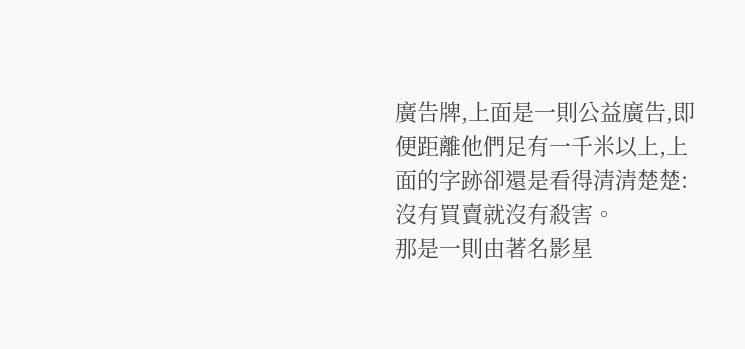廣告牌,上面是一則公益廣告,即便距離他們足有一千米以上,上面的字跡卻還是看得清清楚楚:沒有買賣就沒有殺害。
那是一則由著名影星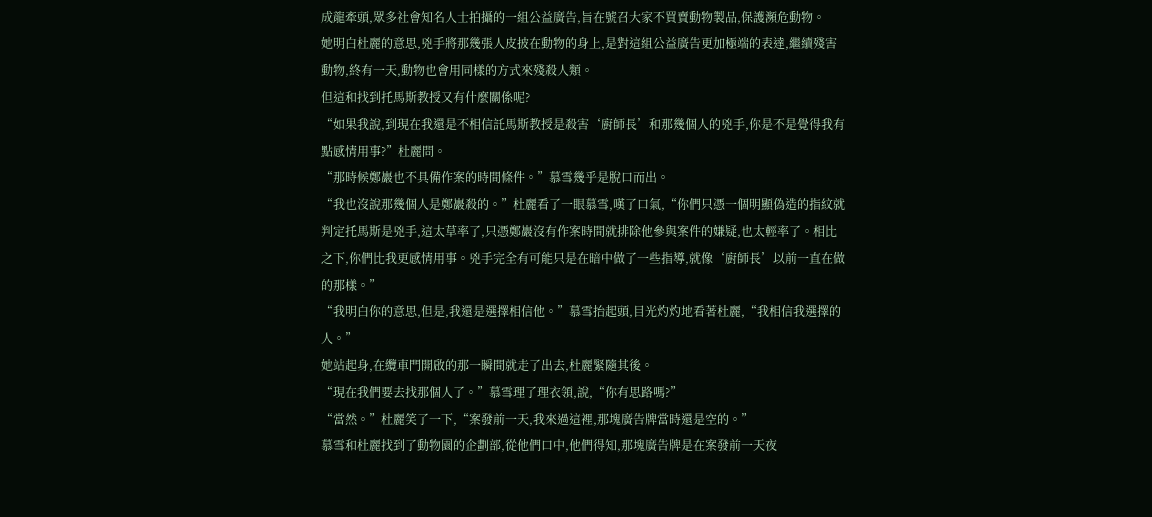成龍牽頭,眾多社會知名人士拍攝的一組公益廣告,旨在號召大家不買賣動物製品,保護瀕危動物。
她明白杜麗的意思,兇手將那幾張人皮披在動物的身上,是對這組公益廣告更加極端的表達,繼續殘害動物,終有一天,動物也會用同樣的方式來殘殺人類。
但這和找到托馬斯教授又有什麼關係呢?
“如果我說,到現在我還是不相信託馬斯教授是殺害‘廚師長’和那幾個人的兇手,你是不是覺得我有點感情用事?”杜麗問。
“那時候鄭巖也不具備作案的時間條件。”慕雪幾乎是脫口而出。
“我也沒說那幾個人是鄭巖殺的。”杜麗看了一眼慕雪,嘆了口氣,“你們只憑一個明顯偽造的指紋就判定托馬斯是兇手,這太草率了,只憑鄭巖沒有作案時間就排除他參與案件的嫌疑,也太輕率了。相比之下,你們比我更感情用事。兇手完全有可能只是在暗中做了一些指導,就像‘廚師長’以前一直在做的那樣。”
“我明白你的意思,但是,我還是選擇相信他。”慕雪抬起頭,目光灼灼地看著杜麗,“我相信我選擇的人。”
她站起身,在纜車門開啟的那一瞬間就走了出去,杜麗緊隨其後。
“現在我們要去找那個人了。”慕雪理了理衣領,說,“你有思路嗎?”
“當然。”杜麗笑了一下,“案發前一天,我來過這裡,那塊廣告牌當時還是空的。”
慕雪和杜麗找到了動物園的企劃部,從他們口中,他們得知,那塊廣告牌是在案發前一天夜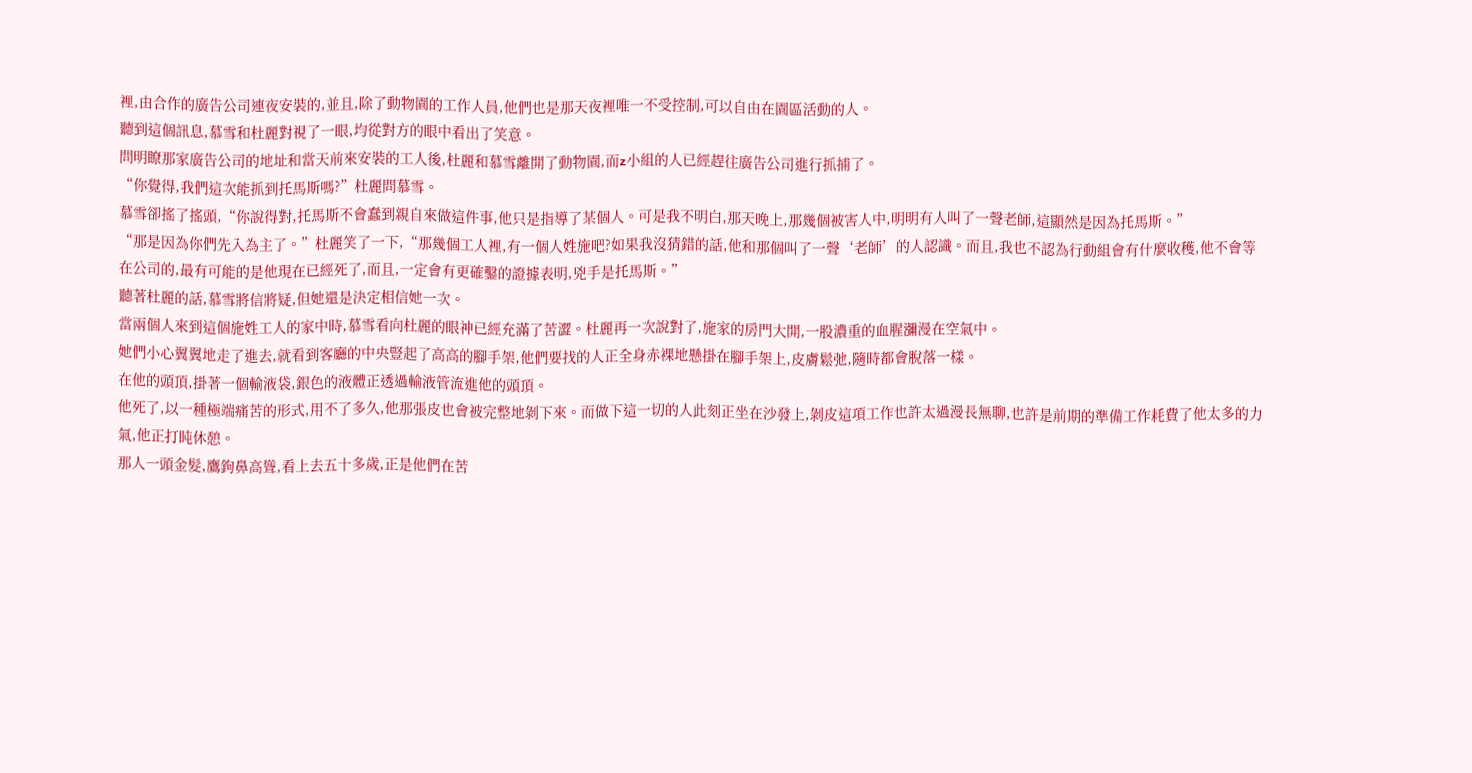裡,由合作的廣告公司連夜安裝的,並且,除了動物園的工作人員,他們也是那天夜裡唯一不受控制,可以自由在園區活動的人。
聽到這個訊息,慕雪和杜麗對視了一眼,均從對方的眼中看出了笑意。
問明瞭那家廣告公司的地址和當天前來安裝的工人後,杜麗和慕雪離開了動物園,而z小組的人已經趕往廣告公司進行抓捕了。
“你覺得,我們這次能抓到托馬斯嗎?”杜麗問慕雪。
慕雪卻搖了搖頭,“你說得對,托馬斯不會蠢到親自來做這件事,他只是指導了某個人。可是我不明白,那天晚上,那幾個被害人中,明明有人叫了一聲老師,這顯然是因為托馬斯。”
“那是因為你們先入為主了。”杜麗笑了一下,“那幾個工人裡,有一個人姓施吧?如果我沒猜錯的話,他和那個叫了一聲‘老師’的人認識。而且,我也不認為行動組會有什麼收穫,他不會等在公司的,最有可能的是他現在已經死了,而且,一定會有更確鑿的證據表明,兇手是托馬斯。”
聽著杜麗的話,慕雪將信將疑,但她還是決定相信她一次。
當兩個人來到這個施姓工人的家中時,慕雪看向杜麗的眼神已經充滿了苦澀。杜麗再一次說對了,施家的房門大開,一股濃重的血腥瀰漫在空氣中。
她們小心翼翼地走了進去,就看到客廳的中央豎起了高高的腳手架,他們要找的人正全身赤裸地懸掛在腳手架上,皮膚鬆弛,隨時都會脫落一樣。
在他的頭頂,掛著一個輸液袋,銀色的液體正透過輸液管流進他的頭頂。
他死了,以一種極端痛苦的形式,用不了多久,他那張皮也會被完整地剝下來。而做下這一切的人此刻正坐在沙發上,剝皮這項工作也許太過漫長無聊,也許是前期的準備工作耗費了他太多的力氣,他正打盹休憩。
那人一頭金髮,鷹鉤鼻高聳,看上去五十多歲,正是他們在苦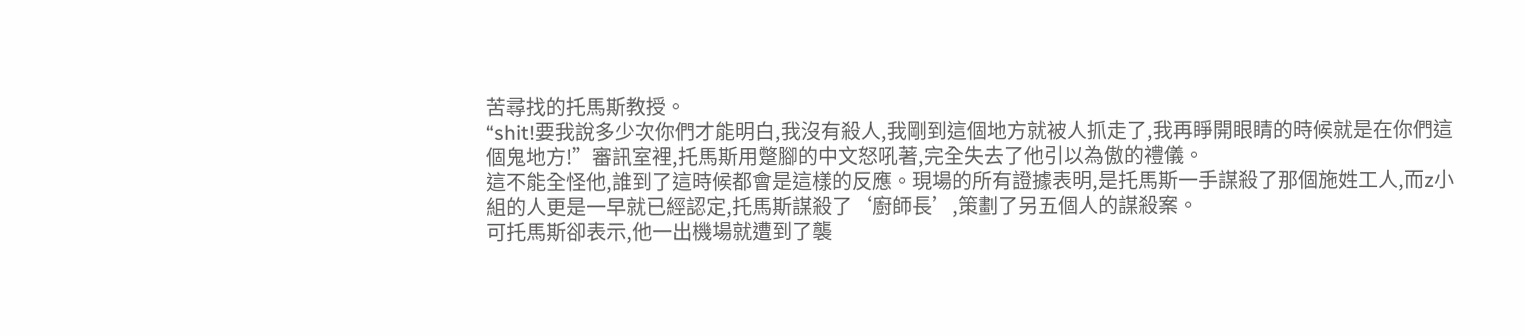苦尋找的托馬斯教授。
“shit!要我說多少次你們才能明白,我沒有殺人,我剛到這個地方就被人抓走了,我再睜開眼睛的時候就是在你們這個鬼地方!”審訊室裡,托馬斯用蹩腳的中文怒吼著,完全失去了他引以為傲的禮儀。
這不能全怪他,誰到了這時候都會是這樣的反應。現場的所有證據表明,是托馬斯一手謀殺了那個施姓工人,而z小組的人更是一早就已經認定,托馬斯謀殺了‘廚師長’,策劃了另五個人的謀殺案。
可托馬斯卻表示,他一出機場就遭到了襲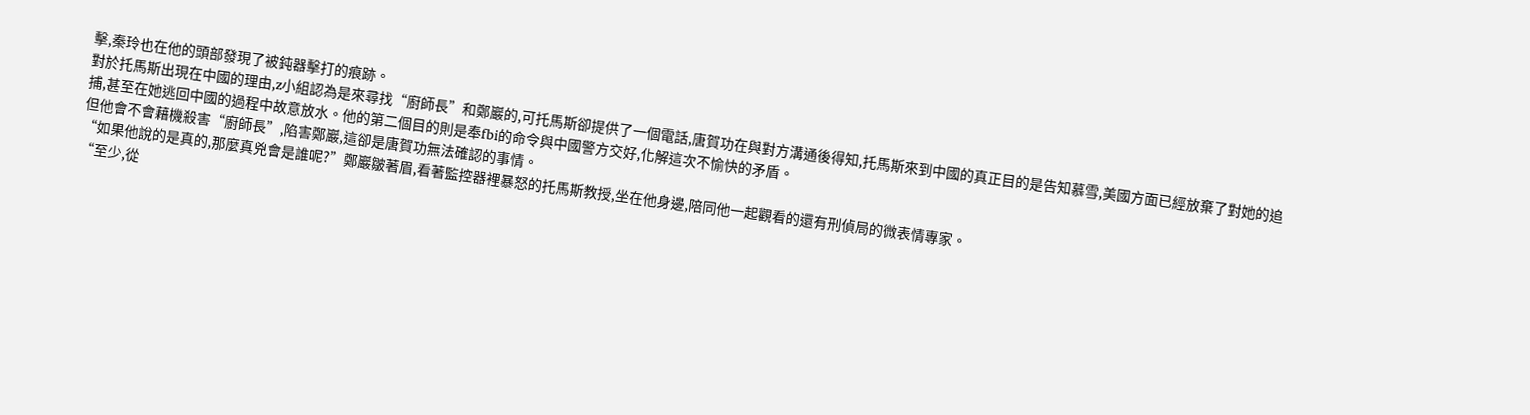擊,秦玲也在他的頭部發現了被鈍器擊打的痕跡。
對於托馬斯出現在中國的理由,z小組認為是來尋找“廚師長”和鄭巖的,可托馬斯卻提供了一個電話,唐賀功在與對方溝通後得知,托馬斯來到中國的真正目的是告知慕雪,美國方面已經放棄了對她的追捕,甚至在她逃回中國的過程中故意放水。他的第二個目的則是奉fbi的命令與中國警方交好,化解這次不愉快的矛盾。
但他會不會藉機殺害“廚師長”,陷害鄭巖,這卻是唐賀功無法確認的事情。
“如果他說的是真的,那麼真兇會是誰呢?”鄭巖皺著眉,看著監控器裡暴怒的托馬斯教授,坐在他身邊,陪同他一起觀看的還有刑偵局的微表情專家。
“至少,從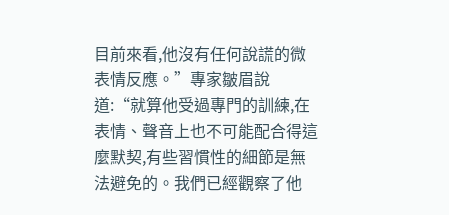目前來看,他沒有任何說謊的微表情反應。”專家皺眉說道:“就算他受過專門的訓練,在表情、聲音上也不可能配合得這麼默契,有些習慣性的細節是無法避免的。我們已經觀察了他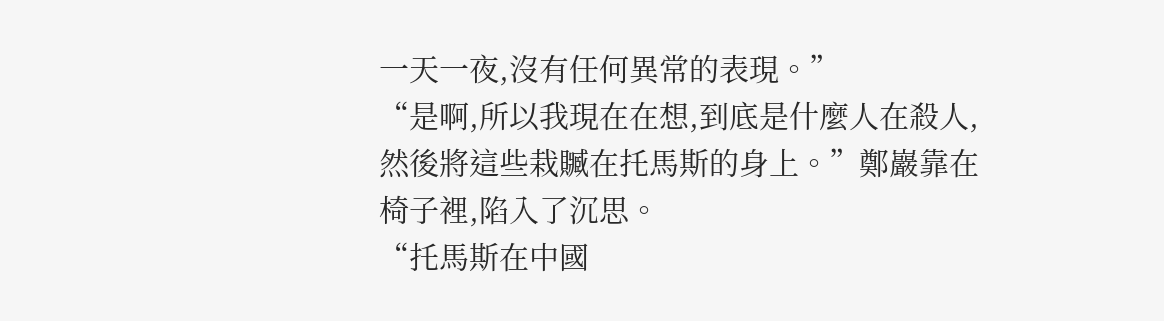一天一夜,沒有任何異常的表現。”
“是啊,所以我現在在想,到底是什麼人在殺人,然後將這些栽贓在托馬斯的身上。”鄭巖靠在椅子裡,陷入了沉思。
“托馬斯在中國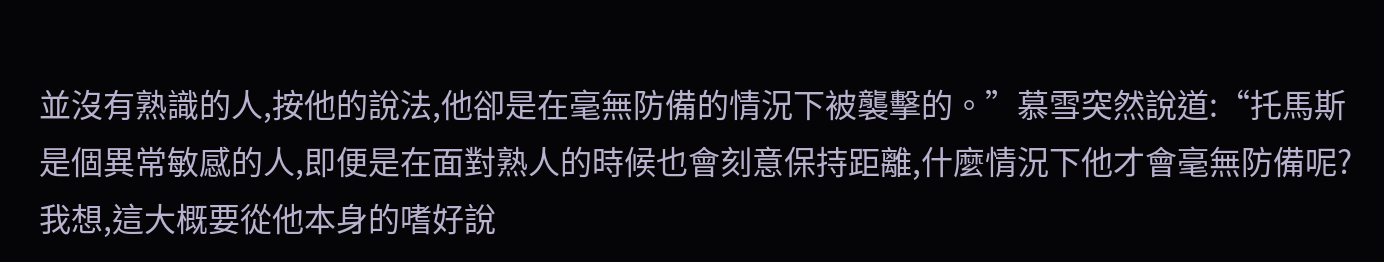並沒有熟識的人,按他的說法,他卻是在毫無防備的情況下被襲擊的。”慕雪突然說道:“托馬斯是個異常敏感的人,即便是在面對熟人的時候也會刻意保持距離,什麼情況下他才會毫無防備呢?我想,這大概要從他本身的嗜好說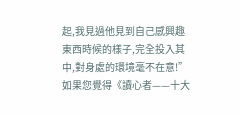起,我見過他見到自己感興趣東西時候的樣子,完全投入其中,對身處的環境毫不在意!”
如果您覺得《讀心者——十大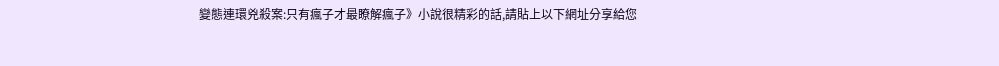變態連環兇殺案:只有瘋子才最瞭解瘋子》小說很精彩的話,請貼上以下網址分享給您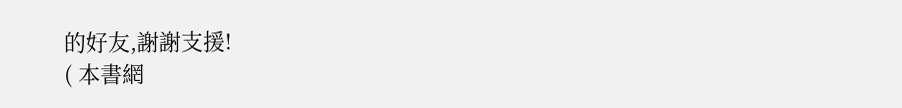的好友,謝謝支援!
( 本書網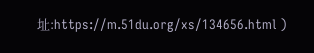址:https://m.51du.org/xs/134656.html )